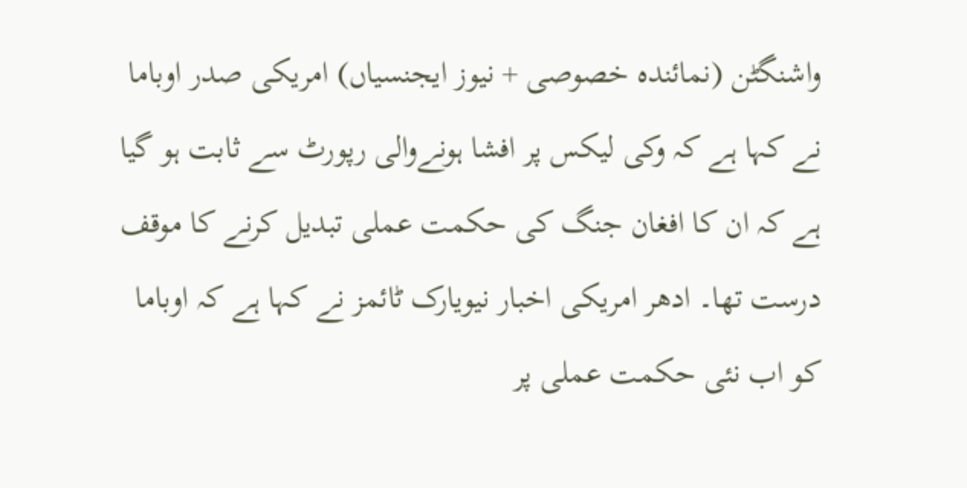واشنگٹن (نمائندہ خصوصی + نیوز ایجنسیاں) امریکی صدر اوباما نے کہا ہے کہ وکی لیکس پر افشا ہونےوالی رپورٹ سے ثابت ہو گیا ہے کہ ان کا افغان جنگ کی حکمت عملی تبدیل کرنے کا موقف درست تھا۔ ادھر امریکی اخبار نیویارک ٹائمز نے کہا ہے کہ اوباما کو اب نئی حکمت عملی پر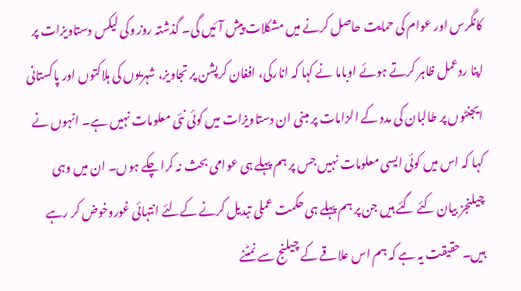کانگرس اور عوام کی حمایت حاصل کرنے میں مشکلات پیش آئیں گی۔ گذشتہ روز وکی لیکس دستاویزات پر اپنا ردعمل ظاہر کرتے ہوئے اوباما نے کہا کہ انارکی، افغان کرپشن پر تجاویز، شہریوں کی ہلاکتوں اور پاکستانی ایجنٹوں پر طالبان کی مدد کے الزامات پر مبنی ان دستاویزات میں کوئی نئی معلومات نہیں ہے۔ انہوں نے کہا کہ اس میں کوئی ایسی معلومات نہیں جس پر ہم پہلے ہی عوامی بحث نہ کرا چکے ہوں۔ ان میں وہی چیلنجز بیان کئے گئے ہیں جن پر ہم پہلے ہی حکمت عملی تبدیل کرنے کےلئے انتہائی غوروخوض کر رہے ہیں۔ حقیقت یہ ہے کہ ہم اس علاقے کے چیلنج سے نمٹنے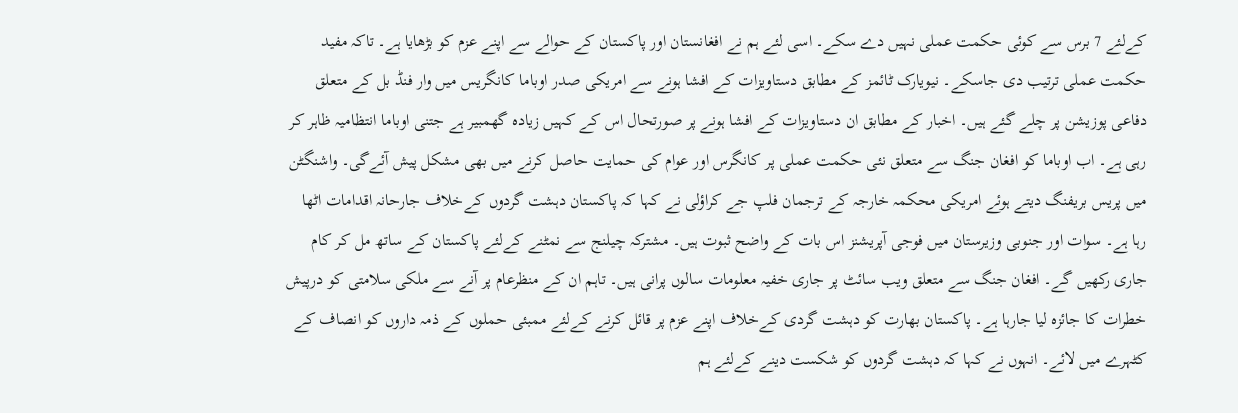کےلئے 7 برس سے کوئی حکمت عملی نہیں دے سکے۔ اسی لئے ہم نے افغانستان اور پاکستان کے حوالے سے اپنے عزم کو بڑھایا ہے۔ تاکہ مفید حکمت عملی ترتیب دی جاسکے۔ نیویارک ٹائمز کے مطابق دستاویزات کے افشا ہونے سے امریکی صدر اوباما کانگریس میں وار فنڈ بل کے متعلق دفاعی پوزیشن پر چلے گئے ہیں۔ اخبار کے مطابق ان دستاویزات کے افشا ہونے پر صورتحال اس کے کہیں زیادہ گھمبیر ہے جتنی اوباما انتظامیہ ظاہر کر رہی ہے۔ اب اوباما کو افغان جنگ سے متعلق نئی حکمت عملی پر کانگرس اور عوام کی حمایت حاصل کرنے میں بھی مشکل پیش آئےگی۔ واشنگٹن میں پریس بریفنگ دیتے ہوئے امریکی محکمہ خارجہ کے ترجمان فلپ جے کراؤلی نے کہا کہ پاکستان دہشت گردوں کےخلاف جارحانہ اقدامات اٹھا رہا ہے۔ سوات اور جنوبی وزیرستان میں فوجی آپریشنز اس بات کے واضح ثبوت ہیں۔ مشترکہ چیلنج سے نمٹنے کےلئے پاکستان کے ساتھ مل کر کام جاری رکھیں گے۔ افغان جنگ سے متعلق ویب سائٹ پر جاری خفیہ معلومات سالوں پرانی ہیں۔ تاہم ان کے منظرعام پر آنے سے ملکی سلامتی کو درپیش خطرات کا جائزہ لیا جارہا ہے۔ پاکستان بھارت کو دہشت گردی کےخلاف اپنے عزم پر قائل کرنے کےلئے ممبئی حملوں کے ذمہ داروں کو انصاف کے کٹہرے میں لائے۔ انہوں نے کہا کہ دہشت گردوں کو شکست دینے کےلئے ہم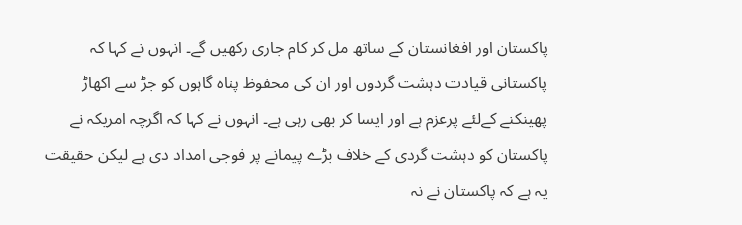پاکستان اور افغانستان کے ساتھ مل کر کام جاری رکھیں گے۔ انہوں نے کہا کہ پاکستانی قیادت دہشت گردوں اور ان کی محفوظ پناہ گاہوں کو جڑ سے اکھاڑ پھینکنے کےلئے پرعزم ہے اور ایسا کر بھی رہی ہے۔ انہوں نے کہا کہ اگرچہ امریکہ نے پاکستان کو دہشت گردی کے خلاف بڑے پیمانے پر فوجی امداد دی ہے لیکن حقیقت یہ ہے کہ پاکستان نے نہ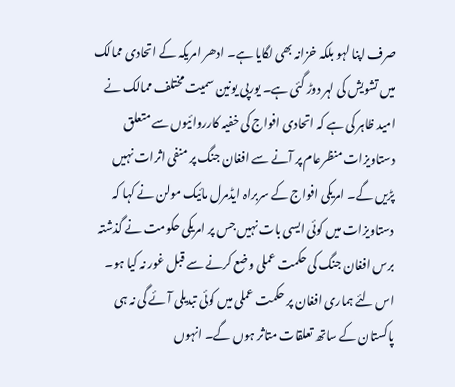صرف اپنا لہو بلکہ خزانہ بھی لگایا ہے۔ ادھر امریکہ کے اتحادی ممالک میں تشویش کی لہر دوڑ گئی ہے۔ یورپی یونین سمیت مختلف ممالک نے امید ظاہر کی ہے کہ اتحادی افواج کی خفیہ کارروائیوں سے متعلق دستاویزات منظرعام پر آنے سے افغان جنگ پر منفی اثرات نہیں پڑیں گے۔ امریکی افواج کے سربراہ ایڈمرل مائیک مولن نے کہا کہ دستاویزات میں کوئی ایسی بات نہیں جس پر امریکی حکومت نے گذشتہ برس افغان جنگ کی حکمت عملی وضع کرنے سے قبل غور نہ کیا ہو۔ اس لئے ہماری افغان پر حکمت عملی میں کوئی تبدیلی آئے گی نہ ہی پاکستان کے ساتھ تعلقات متاثر ہوں گے۔ انہوں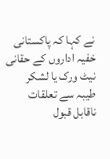نے کہا کہ پاکستانی خفیہ اداروں کے حقانی نیٹ ورک یا لشکر طیبہ سے تعلقات ناقابل قبول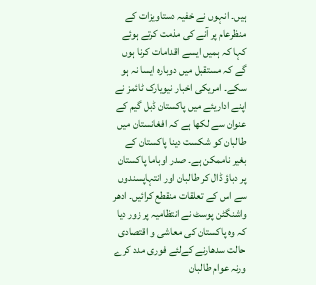ہیں۔ انہوں نے خفیہ دستاویزات کے منظرعام پر آنے کی مذمت کرتے ہوئے کہا کہ ہمیں ایسے اقدامات کرنا ہوں گے کہ مستقبل میں دوبارہ ایسا نہ ہو سکے۔ امریکی اخبار نیویارک ٹائمز نے اپنے اداریئے میں پاکستان ڈبل گیم کے عنوان سے لکھا ہے کہ افغانستان میں طالبان کو شکست دینا پاکستان کے بغیر ناممکن ہے۔ صدر اوباما پاکستان پر دباؤ ڈال کر طالبان اور انتہاپسندوں سے اس کے تعلقات منقطع کرائیں۔ ادھر واشنگٹن پوسٹ نے انتظامیہ پر زور دیا کہ وہ پاکستان کی معاشی و اقتصادی حالت سدھارنے کےلئے فوری مدد کرے ورنہ عوام طالبان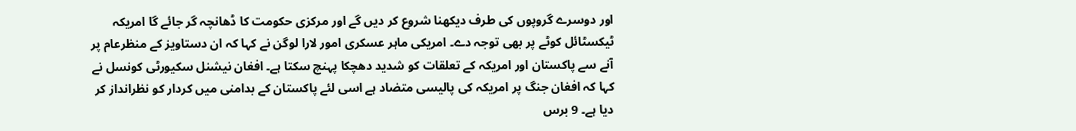اور دوسرے گروپوں کی طرف دیکھنا شروع کر دیں گے اور مرکزی حکومت کا ڈھانچہ گر جائے گا امریکہ ٹیکسٹائل کوٹے پر بھی توجہ دے۔ امریکی ماہر عسکری امور لارا لوگن نے کہا کہ ان دستاویز کے منظرعام پر آنے سے پاکستان اور امریکہ کے تعلقات کو شدید دھچکا پہنچ سکتا ہے۔ افغان نیشنل سکیورٹی کونسل نے کہا کہ افغان جنگ پر امریکہ کی پالیسی متضاد ہے اسی لئے پاکستان کے بدامنی میں کردار کو نظرانداز کر دیا ہے۔ 9 برس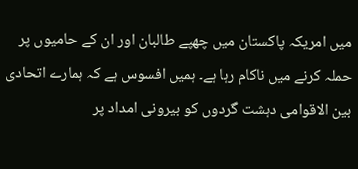میں امریکہ پاکستان میں چھپے طالبان اور ان کے حامیوں پر حملہ کرنے میں ناکام رہا ہے۔ ہمیں افسوس ہے کہ ہمارے اتحادی بین الاقوامی دہشت گردوں کو بیرونی امداد پر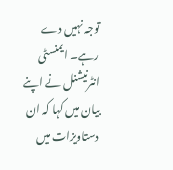توجہ نہیں دے رہے۔ ایمنسٹی انٹرنیشنل نے اپنے بیان میں کہا کہ ان دستاویزات میں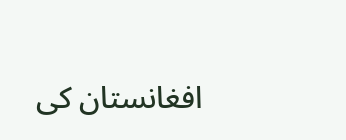افغانستان کی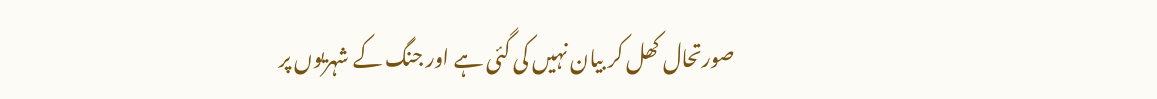صورتحال کھل کر بیان نہیں کی گئی ہے اور جنگ کے شہریوں پر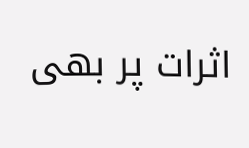اثرات پر بھی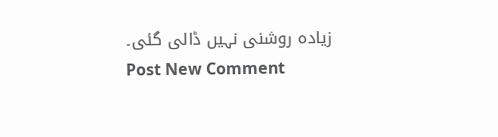زیادہ روشنی نہیں ڈالی گئی۔
Post New Comment